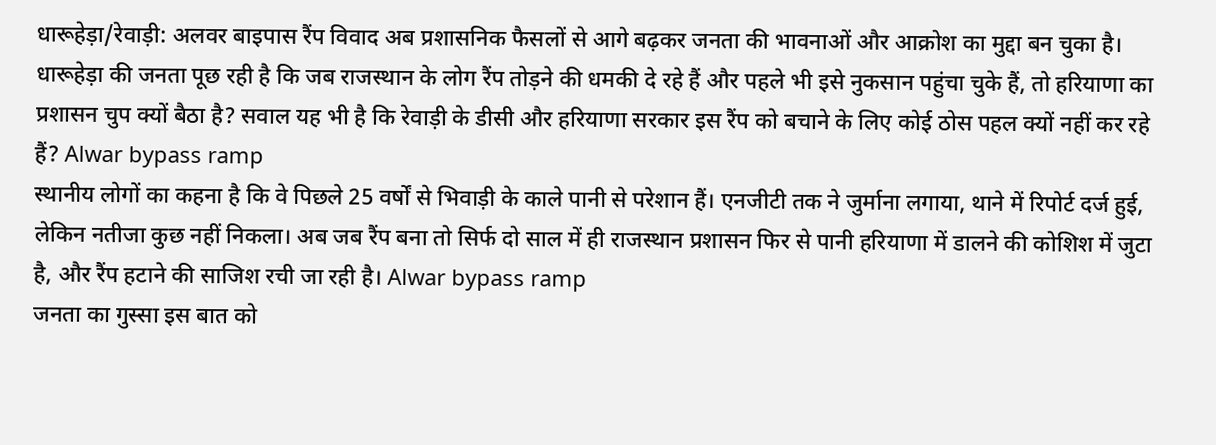धारूहेड़ा/रेवाड़ी: अलवर बाइपास रैंप विवाद अब प्रशासनिक फैसलों से आगे बढ़कर जनता की भावनाओं और आक्रोश का मुद्दा बन चुका है। धारूहेड़ा की जनता पूछ रही है कि जब राजस्थान के लोग रैंप तोड़ने की धमकी दे रहे हैं और पहले भी इसे नुकसान पहुंचा चुके हैं, तो हरियाणा का प्रशासन चुप क्यों बैठा है? सवाल यह भी है कि रेवाड़ी के डीसी और हरियाणा सरकार इस रैंप को बचाने के लिए कोई ठोस पहल क्यों नहीं कर रहे हैं? Alwar bypass ramp
स्थानीय लोगों का कहना है कि वे पिछले 25 वर्षों से भिवाड़ी के काले पानी से परेशान हैं। एनजीटी तक ने जुर्माना लगाया, थाने में रिपोर्ट दर्ज हुई, लेकिन नतीजा कुछ नहीं निकला। अब जब रैंप बना तो सिर्फ दो साल में ही राजस्थान प्रशासन फिर से पानी हरियाणा में डालने की कोशिश में जुटा है, और रैंप हटाने की साजिश रची जा रही है। Alwar bypass ramp
जनता का गुस्सा इस बात को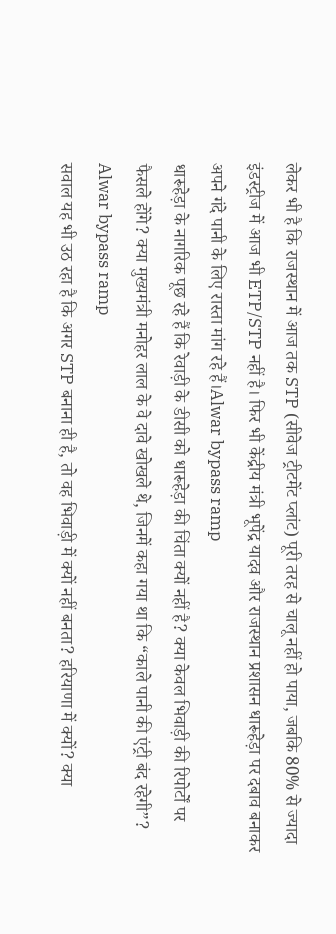लेकर भी है कि राजस्थान में आज तक STP (सीवेज ट्रीटमेंट प्लांट) पूरी तरह से चालू नहीं हो पाया, जबकि 80% से ज्यादा इंडस्ट्रीज में आज भी ETP/STP नहीं है। फिर भी केंद्रीय मंत्री भूपेंद्र यादव और राजस्थान प्रशासन धारूहेड़ा पर दबाव बनाकर अपने गंदे पानी के लिए रास्ता मांग रहे हैं।Alwar bypass ramp
धारूहेड़ा के नागरिक पूछ रहे हैं कि रेवाड़ी के डीसी को धारूहेड़ा की चिंता क्यों नहीं है? क्या केवल भिवाड़ी की रिपोर्टों पर फैसले होंगे? क्या मुख्यमंत्री मनोहर लाल के वे दावे खोखले थे, जिनमें कहा गया था कि “काले पानी की एंट्री बंद रहेगी”? Alwar bypass ramp
सवाल यह भी उठ रहा है कि अगर STP बनाना ही है, तो वह भिवाड़ी में क्यों नहीं बनता? हरियाणा में क्यों? क्या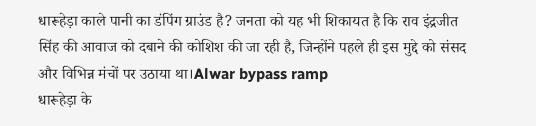धारूहेड़ा काले पानी का डंपिंग ग्राउंड है? जनता को यह भी शिकायत है कि राव इंद्रजीत सिंह की आवाज को दबाने की कोशिश की जा रही है, जिन्होंने पहले ही इस मुद्दे को संसद और विभिन्न मंचों पर उठाया था।Alwar bypass ramp
धारूहेड़ा के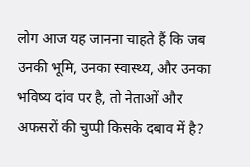लोग आज यह जानना चाहते हैं कि जब उनकी भूमि, उनका स्वास्थ्य, और उनका भविष्य दांव पर है, तो नेताओं और अफसरों की चुप्पी किसके दबाव में है?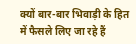क्यों बार-बार भिवाड़ी के हित में फैसले लिए जा रहे हैं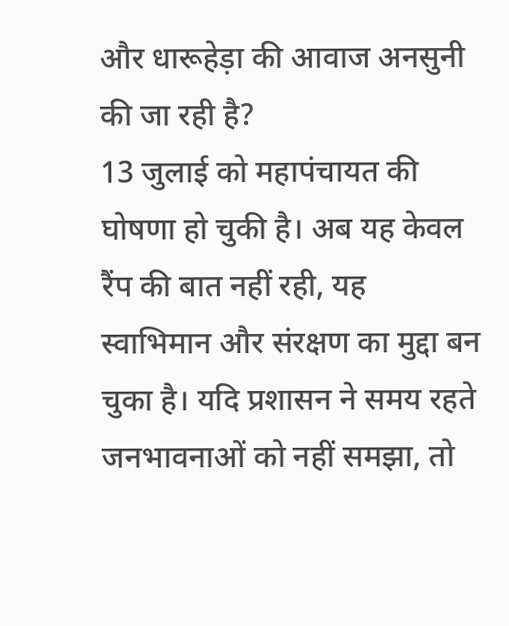और धारूहेड़ा की आवाज अनसुनी की जा रही है?
13 जुलाई को महापंचायत की घोषणा हो चुकी है। अब यह केवल रैंप की बात नहीं रही, यह स्वाभिमान और संरक्षण का मुद्दा बन चुका है। यदि प्रशासन ने समय रहते जनभावनाओं को नहीं समझा, तो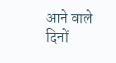आने वाले दिनों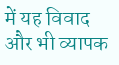में यह विवाद और भी व्यापक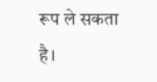रूप ले सकता है।